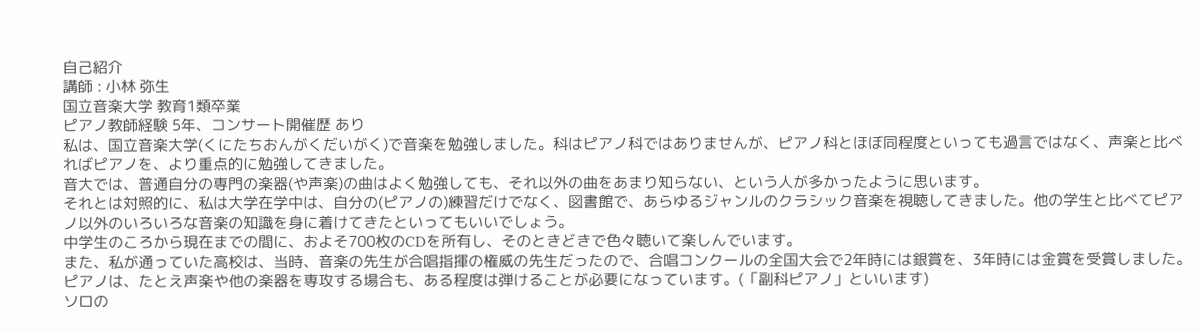自己紹介
講師 : 小林 弥生
国立音楽大学 教育1類卒業
ピアノ教師経験 5年、コンサート開催歴 あり
私は、国立音楽大学(くにたちおんがくだいがく)で音楽を勉強しました。科はピアノ科ではありませんが、ピアノ科とほぼ同程度といっても過言ではなく、声楽と比べればピアノを、より重点的に勉強してきました。
音大では、普通自分の専門の楽器(や声楽)の曲はよく勉強しても、それ以外の曲をあまり知らない、という人が多かったように思います。
それとは対照的に、私は大学在学中は、自分の(ピアノの)練習だけでなく、図書館で、あらゆるジャンルのクラシック音楽を視聴してきました。他の学生と比べてピアノ以外のいろいろな音楽の知識を身に着けてきたといってもいいでしょう。
中学生のころから現在までの間に、およそ700枚のCDを所有し、そのときどきで色々聴いて楽しんでいます。
また、私が通っていた高校は、当時、音楽の先生が合唱指揮の権威の先生だったので、合唱コンクールの全国大会で2年時には銀賞を、3年時には金賞を受賞しました。
ピアノは、たとえ声楽や他の楽器を専攻する場合も、ある程度は弾けることが必要になっています。(「副科ピアノ」といいます)
ソロの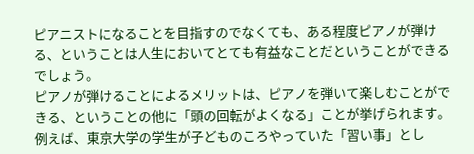ピアニストになることを目指すのでなくても、ある程度ピアノが弾ける、ということは人生においてとても有益なことだということができるでしょう。
ピアノが弾けることによるメリットは、ピアノを弾いて楽しむことができる、ということの他に「頭の回転がよくなる」ことが挙げられます。
例えば、東京大学の学生が子どものころやっていた「習い事」とし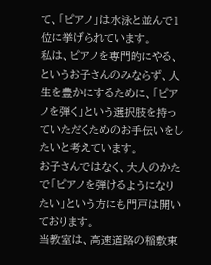て、「ピアノ」は水泳と並んで1位に挙げられています。
私は、ピアノを専門的にやる、というお子さんのみならず、人生を豊かにするために、「ピアノを弾く」という選択肢を持っていただくためのお手伝いをしたいと考えています。
お子さんではなく、大人のかたで「ピアノを弾けるようになりたい」という方にも門戸は開いております。
当教室は、高速道路の稲敷東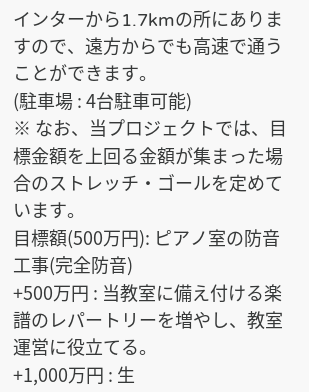インターから1.7kmの所にありますので、遠方からでも高速で通うことができます。
(駐車場 : 4台駐車可能)
※ なお、当プロジェクトでは、目標金額を上回る金額が集まった場合のストレッチ・ゴールを定めています。
目標額(500万円): ピアノ室の防音工事(完全防音)
+500万円 : 当教室に備え付ける楽譜のレパートリーを増やし、教室運営に役立てる。
+1,000万円 : 生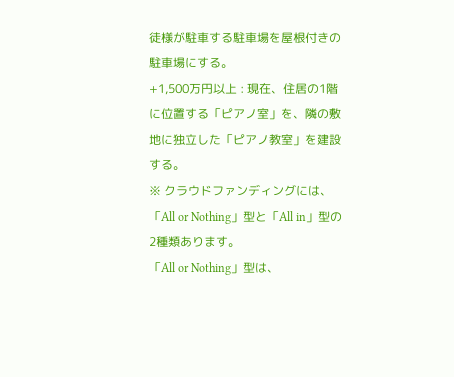徒様が駐車する駐車場を屋根付きの駐車場にする。
+1,500万円以上 : 現在、住居の1階に位置する「ピアノ室」を、隣の敷地に独立した「ピアノ教室」を建設する。
※ クラウドファンディングには、「All or Nothing」型と「All in」型の2種類あります。
「All or Nothing」型は、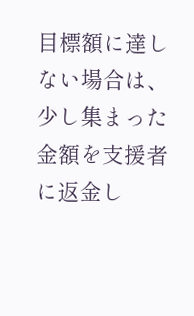目標額に達しない場合は、少し集まった金額を支援者に返金し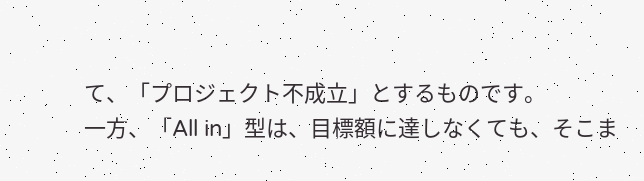て、「プロジェクト不成立」とするものです。
一方、「All in」型は、目標額に達しなくても、そこま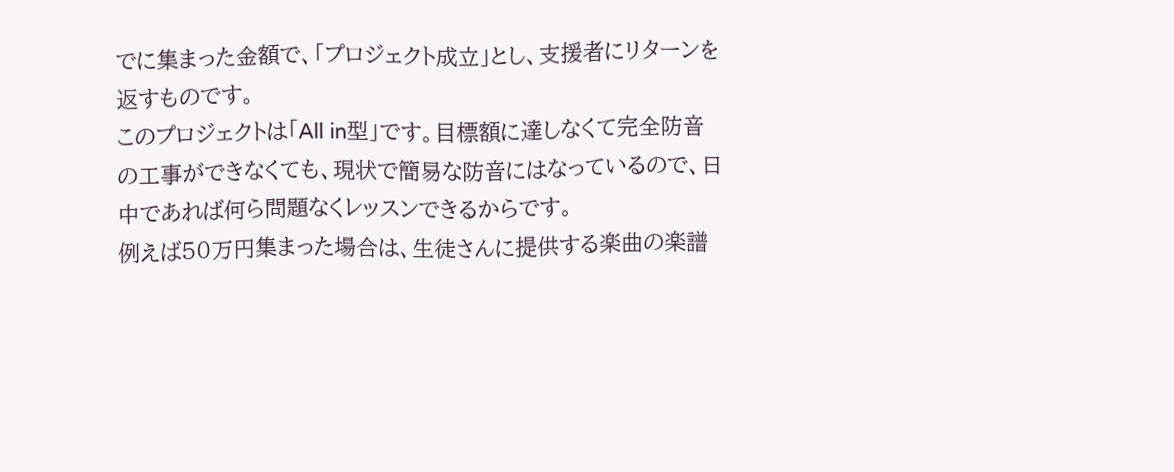でに集まった金額で、「プロジェクト成立」とし、支援者にリターンを返すものです。
このプロジェクトは「All in型」です。目標額に達しなくて完全防音の工事ができなくても、現状で簡易な防音にはなっているので、日中であれば何ら問題なくレッスンできるからです。
例えば50万円集まった場合は、生徒さんに提供する楽曲の楽譜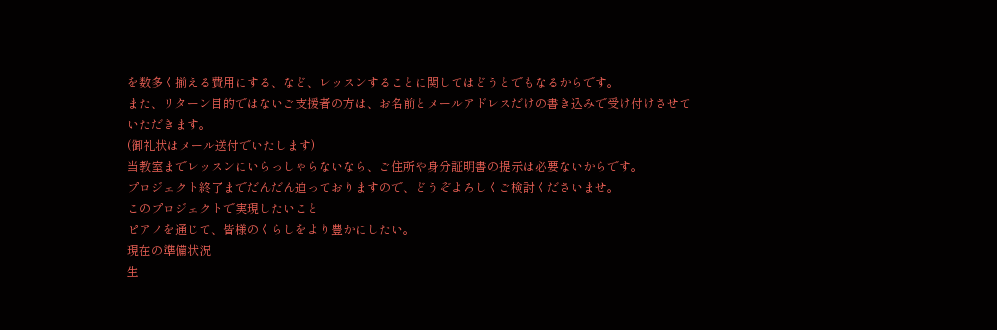を数多く揃える費用にする、など、レッスンすることに関してはどうとでもなるからです。
また、リターン目的ではないご支援者の方は、お名前とメールアドレスだけの書き込みで受け付けさせていただきます。
(御礼状はメール送付でいたします)
当教室までレッスンにいらっしゃらないなら、ご住所や身分証明書の提示は必要ないからです。
プロジェクト終了までだんだん迫っておりますので、どうぞよろしくご検討くださいませ。
このプロジェクトで実現したいこと
ピアノを通じて、皆様のくらしをより豊かにしたい。
現在の準備状況
生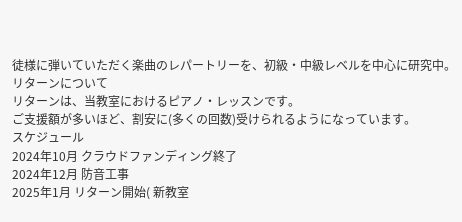徒様に弾いていただく楽曲のレパートリーを、初級・中級レベルを中心に研究中。
リターンについて
リターンは、当教室におけるピアノ・レッスンです。
ご支援額が多いほど、割安に(多くの回数)受けられるようになっています。
スケジュール
2024年10月 クラウドファンディング終了
2024年12月 防音工事
2025年1月 リターン開始( 新教室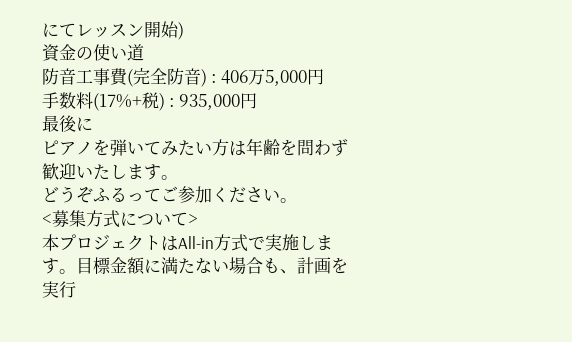にてレッスン開始)
資金の使い道
防音工事費(完全防音) : 406万5,000円
手数料(17%+税) : 935,000円
最後に
ピアノを弾いてみたい方は年齢を問わず歓迎いたします。
どうぞふるってご参加ください。
<募集方式について>
本プロジェクトはAll-in方式で実施します。目標金額に満たない場合も、計画を実行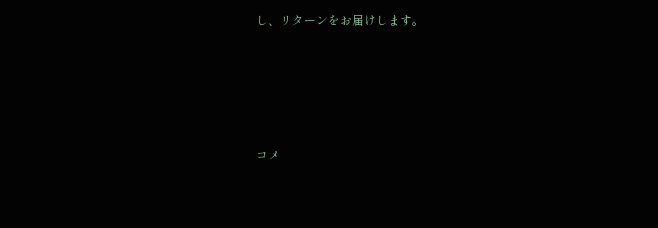し、リターンをお届けします。





コメ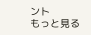ント
もっと見る